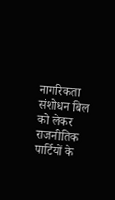नागरिकता संशोधन बिल को लेकर राजनीतिक पार्टियों के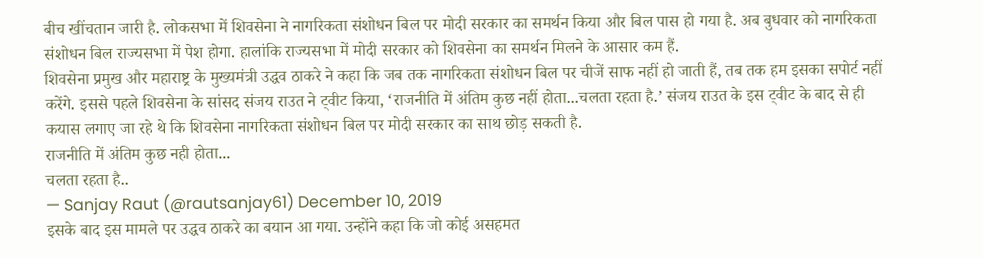बीच खींचतान जारी है. लोकसभा में शिवसेना ने नागरिकता संशोधन बिल पर मोदी सरकार का समर्थन किया और बिल पास हो गया है. अब बुधवार को नागरिकता संशोधन बिल राज्यसभा में पेश होगा. हालांकि राज्यसभा में मोदी सरकार को शिवसेना का समर्थन मिलने के आसार कम हैं.
शिवसेना प्रमुख और महाराष्ट्र के मुख्यमंत्री उद्धव ठाकरे ने कहा कि जब तक नागरिकता संशोधन बिल पर चीजें साफ नहीं हो जाती हैं, तब तक हम इसका सपोर्ट नहीं करेंगे. इससे पहले शिवसेना के सांसद संजय राउत ने ट्वीट किया, ‘राजनीति में अंतिम कुछ नहीं होता...चलता रहता है.’ संजय राउत के इस ट्वीट के बाद से ही कयास लगाए जा रहे थे कि शिवसेना नागरिकता संशोधन बिल पर मोदी सरकार का साथ छोड़ सकती है.
राजनीति में अंतिम कुछ नही होता...
चलता रहता है..
— Sanjay Raut (@rautsanjay61) December 10, 2019
इसके बाद इस मामले पर उद्धव ठाकरे का बयान आ गया. उन्होंने कहा कि जो कोई असहमत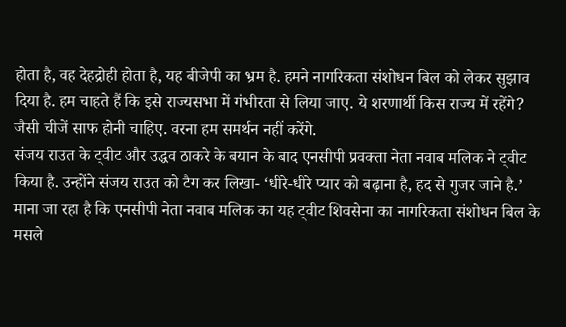होता है, वह देहद्रोही होता है, यह बीजेपी का भ्रम है. हमने नागरिकता संशोधन बिल को लेकर सुझाव दिया है. हम चाहते हैं कि इसे राज्यसभा में गंभीरता से लिया जाए. ये शरणार्थी किस राज्य में रहेंगे? जैसी चीजें साफ होनी चाहिए. वरना हम समर्थन नहीं करेंगे.
संजय राउत के ट्वीट और उद्धव ठाकरे के बयान के बाद एनसीपी प्रवक्ता नेता नवाब मलिक ने ट्वीट किया है. उन्होंने संजय राउत को टैग कर लिखा- ‘धीरे-धीरे प्यार को बढ़ाना है, हद से गुजर जाने है.’ माना जा रहा है कि एनसीपी नेता नवाब मलिक का यह ट्वीट शिवसेना का नागरिकता संशोधन बिल के मसले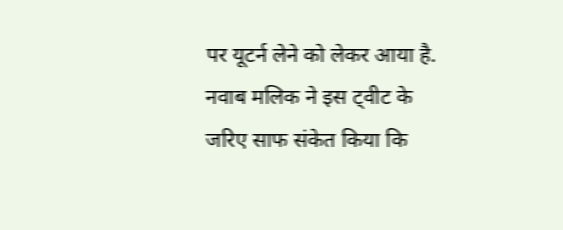पर यूटर्न लेने को लेकर आया है. नवाब मलिक ने इस ट्वीट के जरिए साफ संकेत किया कि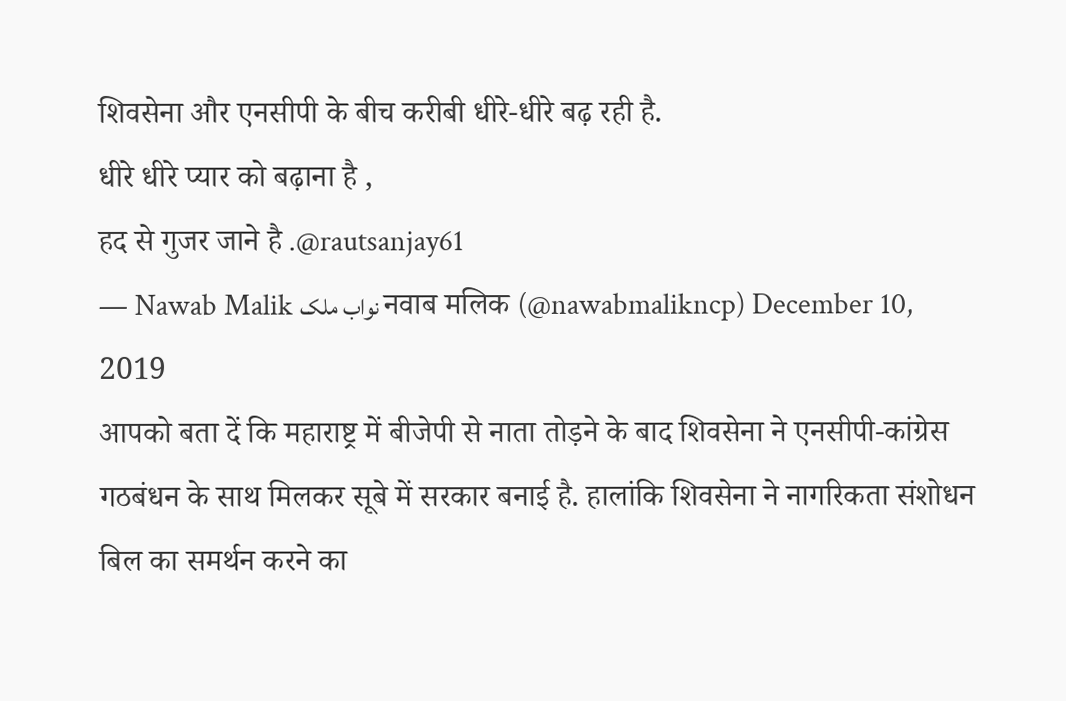शिवसेना और एनसीपी के बीच करीबी धीरे-धीरे बढ़ रही है.
धीरे धीरे प्यार को बढ़ाना है ,
हद से गुजर जाने है .@rautsanjay61
— Nawab Malik نواب ملک नवाब मलिक (@nawabmalikncp) December 10, 2019
आपको बता दें कि महाराष्ट्र में बीजेपी से नाता तोड़ने के बाद शिवसेना ने एनसीपी-कांग्रेस गठबंधन के साथ मिलकर सूबे में सरकार बनाई है. हालांकि शिवसेना ने नागरिकता संशोधन बिल का समर्थन करने का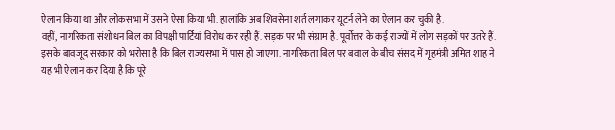ऐलान किया था और लोकसभा में उसने ऐसा किया भी. हालांकि अब शिवसेना शर्त लगाकर यूटर्न लेने का ऐलान कर चुकी है.
वहीं, नागरिकता संशोधन बिल का विपक्षी पार्टियां विरोध कर रही हैं. सड़क पर भी संग्राम है. पूर्वोत्तर के कई राज्यों में लोग सड़कों पर उतरे हैं. इसके बावजूद सरकार को भरोसा है कि बिल राज्यसभा में पास हो जाएगा. नागरिकता बिल पर बवाल के बीच संसद में गृहमंत्री अमित शाह ने यह भी ऐलान कर दिया है कि पूरे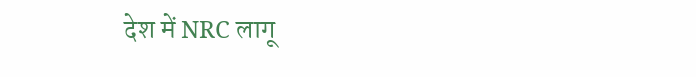देश में NRC लागू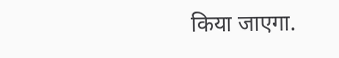किया जाएगा.